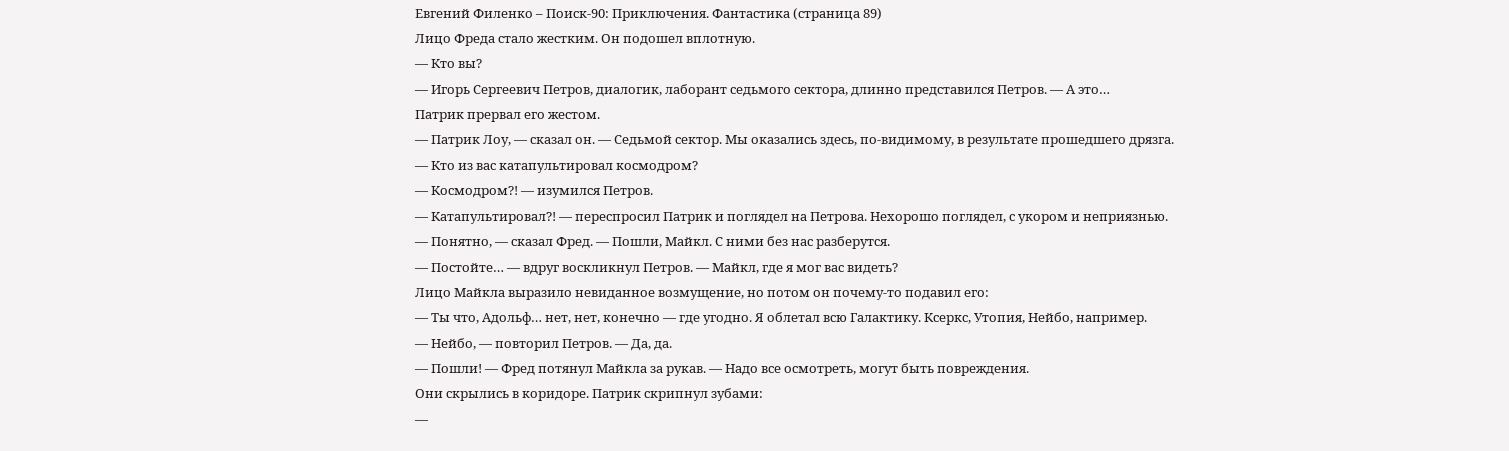Евгений Филенко – Поиск-90: Приключения. Фантастика (страница 89)
Лицо Фреда стало жестким. Он подошел вплотную.
— Кто вы?
— Игорь Сергеевич Петров, диалогик, лаборант седьмого сектора, длинно представился Петров. — А это…
Патрик прервал его жестом.
— Патрик Лоу, — сказал он. — Седьмой сектор. Мы оказались здесь, по-видимому, в результате прошедшего дрязга.
— Кто из вас катапультировал космодром?
— Космодром?! — изумился Петров.
— Катапультировал?! — переспросил Патрик и поглядел на Петрова. Нехорошо поглядел, с укором и неприязнью.
— Понятно, — сказал Фред. — Пошли, Майкл. С ними без нас разберутся.
— Постойте… — вдруг воскликнул Петров. — Майкл, где я мог вас видеть?
Лицо Майкла выразило невиданное возмущение, но потом он почему-то подавил его:
— Ты что, Адольф… нет, нет, конечно — где угодно. Я облетал всю Галактику. Ксеркс, Утопия, Нейбо, например.
— Нейбо, — повторил Петров. — Да, да.
— Пошли! — Фред потянул Майкла за рукав. — Надо все осмотреть, могут быть повреждения.
Они скрылись в коридоре. Патрик скрипнул зубами:
—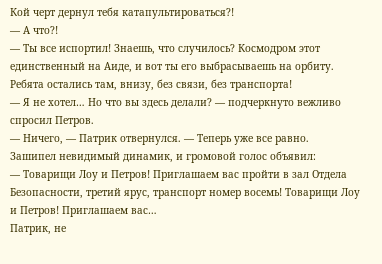Кой черт дернул тебя катапультироваться?!
— А что?!
— Ты все испортил! Знаешь, что случилось? Космодром этот единственный на Аиде, и вот ты его выбрасываешь на орбиту. Ребята остались там, внизу, без связи, без транспорта!
— Я не хотел… Но что вы здесь делали? — подчеркнуто вежливо спросил Петров.
— Ничего, — Патрик отвернулся. — Теперь уже все равно.
Зашипел невидимый динамик, и громовой голос объявил:
— Товарищи Лоу и Петров! Приглашаем вас пройти в зал Отдела Безопасности, третий ярус, транспорт номер восемь! Товарищи Лоу и Петров! Приглашаем вас…
Патрик, не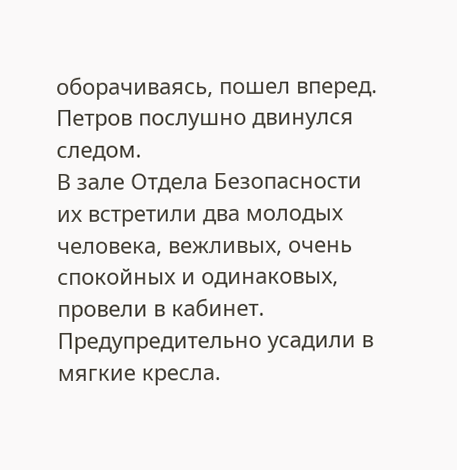оборачиваясь, пошел вперед. Петров послушно двинулся следом.
В зале Отдела Безопасности их встретили два молодых человека, вежливых, очень спокойных и одинаковых, провели в кабинет.
Предупредительно усадили в мягкие кресла.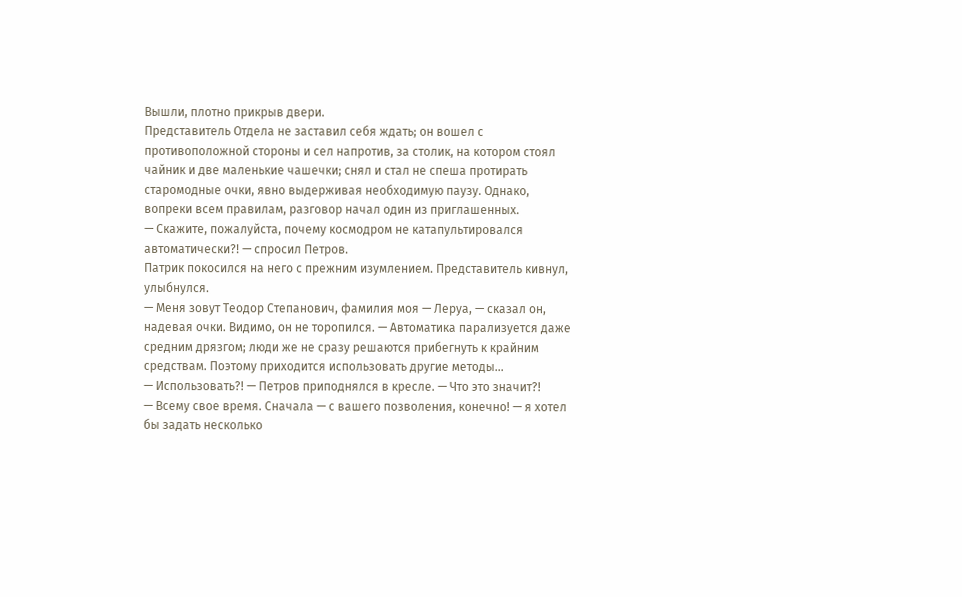Вышли, плотно прикрыв двери.
Представитель Отдела не заставил себя ждать; он вошел с противоположной стороны и сел напротив, за столик, на котором стоял чайник и две маленькие чашечки; снял и стал не спеша протирать старомодные очки, явно выдерживая необходимую паузу. Однако, вопреки всем правилам, разговор начал один из приглашенных.
— Скажите, пожалуйста, почему космодром не катапультировался автоматически?! — спросил Петров.
Патрик покосился на него с прежним изумлением. Представитель кивнул, улыбнулся.
— Меня зовут Теодор Степанович, фамилия моя — Леруа, — сказал он, надевая очки. Видимо, он не торопился. — Автоматика парализуется даже средним дрязгом; люди же не сразу решаются прибегнуть к крайним средствам. Поэтому приходится использовать другие методы…
— Использовать?! — Петров приподнялся в кресле. — Что это значит?!
— Всему свое время. Сначала — с вашего позволения, конечно! — я хотел бы задать несколько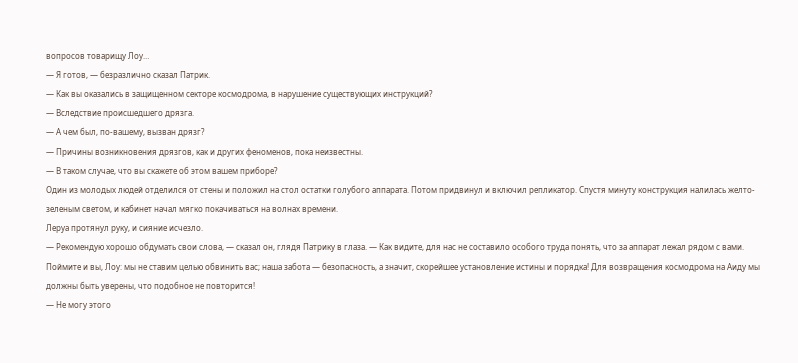вопросов товарищу Лоу…
— Я готов, — безразлично сказал Патрик.
— Как вы оказались в защищенном секторе космодрома, в нарушение существующих инструкций?
— Вследствие происшедшего дрязга.
— А чем был, по-вашему, вызван дрязг?
— Причины возникновения дрязгов, как и других феноменов, пока неизвестны.
— В таком случае, что вы скажете об этом вашем приборе?
Один из молодых людей отделился от стены и положил на стол остатки голубого аппарата. Потом придвинул и включил репликатор. Спустя минуту конструкция налилась желто-зеленым светом, и кабинет начал мягко покачиваться на волнах времени.
Леруа протянул руку, и сияние исчезло.
— Рекомендую хорошо обдумать свои слова, — сказал он, глядя Патрику в глаза. — Как видите, для нас не составило особого труда понять, что за аппарат лежал рядом с вами. Поймите и вы, Лоу: мы не ставим целью обвинить вас; наша забота — безопасность, а значит, скорейшее установление истины и порядка! Для возвращения космодрома на Аиду мы должны быть уверены, что подобное не повторится!
— Не могу этого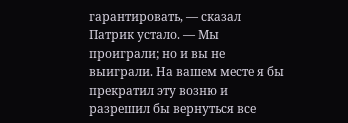гарантировать, — сказал Патрик устало. — Мы проиграли; но и вы не выиграли. На вашем месте я бы прекратил эту возню и разрешил бы вернуться все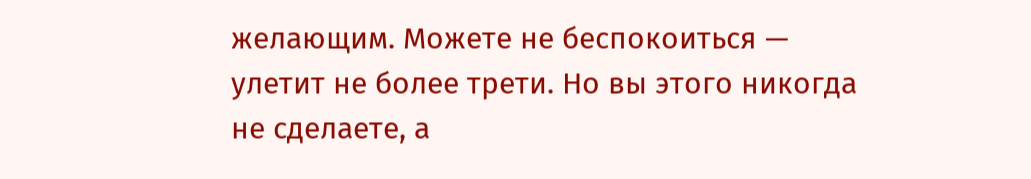желающим. Можете не беспокоиться — улетит не более трети. Но вы этого никогда не сделаете, а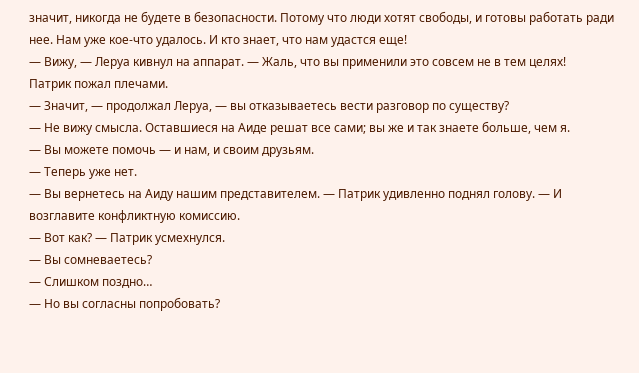значит, никогда не будете в безопасности. Потому что люди хотят свободы, и готовы работать ради нее. Нам уже кое-что удалось. И кто знает, что нам удастся еще!
— Вижу, — Леруа кивнул на аппарат. — Жаль, что вы применили это совсем не в тем целях!
Патрик пожал плечами.
— Значит, — продолжал Леруа, — вы отказываетесь вести разговор по существу?
— Не вижу смысла. Оставшиеся на Аиде решат все сами; вы же и так знаете больше, чем я.
— Вы можете помочь — и нам, и своим друзьям.
— Теперь уже нет.
— Вы вернетесь на Аиду нашим представителем. — Патрик удивленно поднял голову. — И возглавите конфликтную комиссию.
— Вот как? — Патрик усмехнулся.
— Вы сомневаетесь?
— Слишком поздно…
— Но вы согласны попробовать?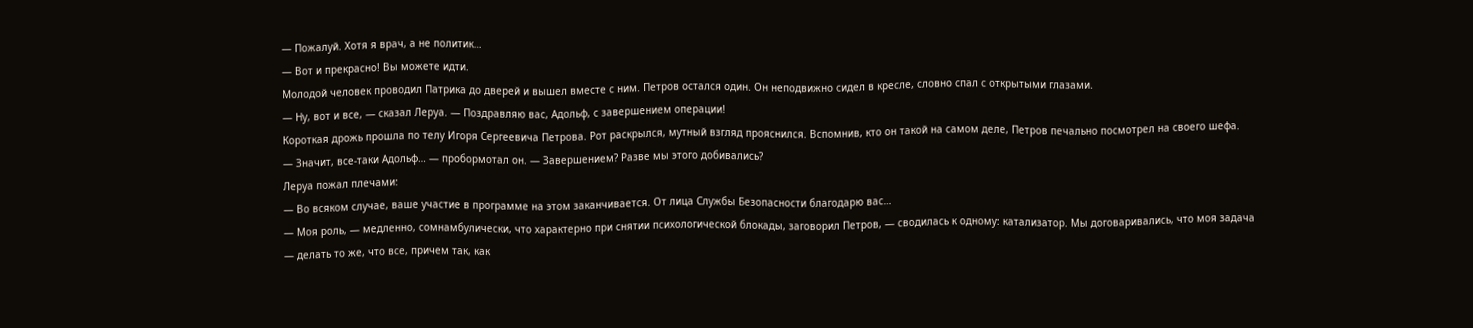— Пожалуй. Хотя я врач, а не политик…
— Вот и прекрасно! Вы можете идти.
Молодой человек проводил Патрика до дверей и вышел вместе с ним. Петров остался один. Он неподвижно сидел в кресле, словно спал с открытыми глазами.
— Ну, вот и все, — сказал Леруа. — Поздравляю вас, Адольф, с завершением операции!
Короткая дрожь прошла по телу Игоря Сергеевича Петрова. Рот раскрылся, мутный взгляд прояснился. Вспомнив, кто он такой на самом деле, Петров печально посмотрел на своего шефа.
— Значит, все-таки Адольф… — пробормотал он. — Завершением? Разве мы этого добивались?
Леруа пожал плечами:
— Во всяком случае, ваше участие в программе на этом заканчивается. От лица Службы Безопасности благодарю вас…
— Моя роль, — медленно, сомнамбулически, что характерно при снятии психологической блокады, заговорил Петров, — сводилась к одному: катализатор. Мы договаривались, что моя задача — делать то же, что все, причем так, как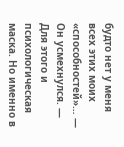будто нет у меня всех этих моих «способностей»… — Он усмехнулся. — Для этого и психологическая маска. Но именно в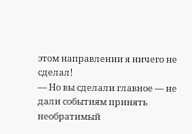этом направлении я ничего не сделал!
— Но вы сделали главное — не дали событиям принять необратимый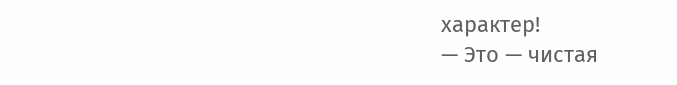характер!
— Это — чистая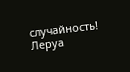случайность!
Леруа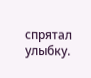спрятал улыбку.